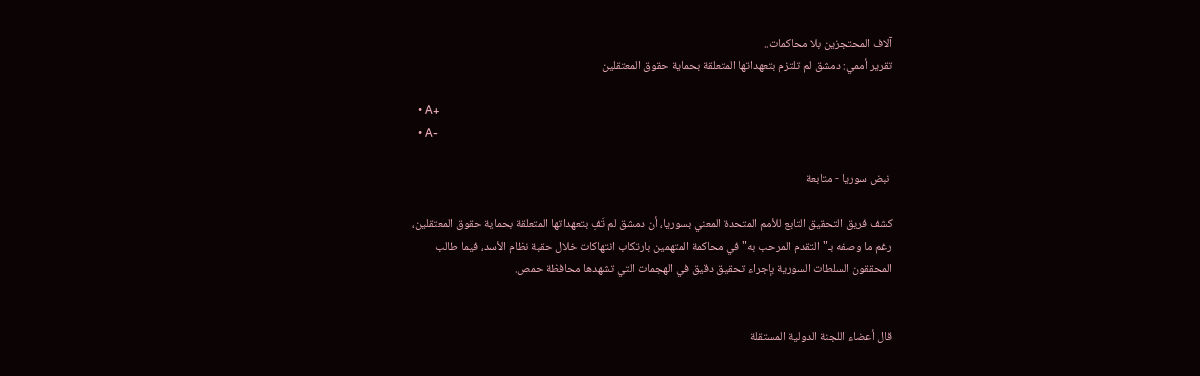آلاف المحتجزين بلا محاكمات..
تقرير أممي: دمشق لم تلتزم بتعهداتها المتعلقة بحماية حقوق المعتقلين

  • A+
  • A-

 نبض سوريا - متابعة

كشف فريق التحقيق التابع للأمم المتحدة المعني بسوريا، أن دمشق لم تَفِ بتعهداتها المتعلقة بحماية حقوق المعتقلين، رغم ما وصفه بـ"التقدم المرحب به" في محاكمة المتهمين بارتكاب انتهاكات خلال حقبة نظام الأسد، فيما طالب المحققون السلطات السورية بإجراء تحقيق دقيق في الهجمات التي تشهدها محافظة حمص.


قال أعضاء اللجنة الدولية المستقلة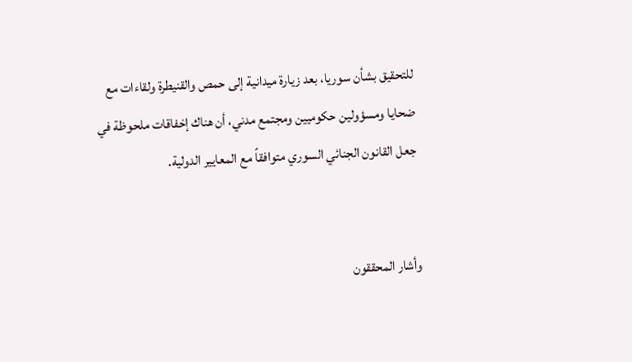للتحقيق بشأن سوريا، بعد زيارة ميدانية إلى حمص والقنيطرة ولقاءات مع ضحايا ومسؤولين حكوميين ومجتمع مدني، أن هناك إخفاقات ملحوظة في جعل القانون الجنائي السوري متوافقاً مع المعايير الدولية.


وأشار المحققون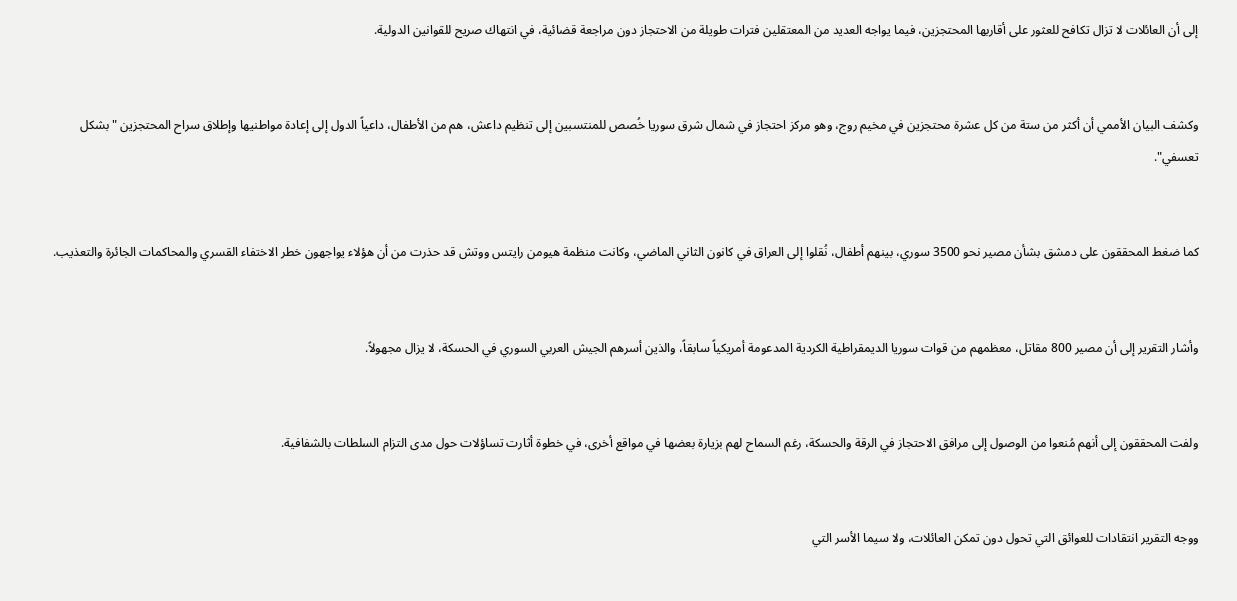إلى أن العائلات لا تزال تكافح للعثور على أقاربها المحتجزين، فيما يواجه العديد من المعتقلين فترات طويلة من الاحتجاز دون مراجعة قضائية، في انتهاك صريح للقوانين الدولية.


وكشف البيان الأممي أن أكثر من ستة من كل عشرة محتجزين في مخيم روج، وهو مركز احتجاز في شمال شرق سوريا خُصص للمنتسبين إلى تنظيم داعش، هم من الأطفال، داعياً الدول إلى إعادة مواطنيها وإطلاق سراح المحتجزين "بشكل تعسفي".


كما ضغط المحققون على دمشق بشأن مصير نحو 3500 سوري، بينهم أطفال، نُقلوا إلى العراق في كانون الثاني الماضي، وكانت منظمة هيومن رايتس ووتش قد حذرت من أن هؤلاء يواجهون خطر الاختفاء القسري والمحاكمات الجائرة والتعذيب.


وأشار التقرير إلى أن مصير 800 مقاتل، معظمهم من قوات سوريا الديمقراطية الكردية المدعومة أمريكياً سابقاً، والذين أسرهم الجيش العربي السوري في الحسكة، لا يزال مجهولاً.


ولفت المحققون إلى أنهم مُنعوا من الوصول إلى مرافق الاحتجاز في الرقة والحسكة، رغم السماح لهم بزيارة بعضها في مواقع أخرى، في خطوة أثارت تساؤلات حول مدى التزام السلطات بالشفافية.


ووجه التقرير انتقادات للعوائق التي تحول دون تمكن العائلات، ولا سيما الأسر التي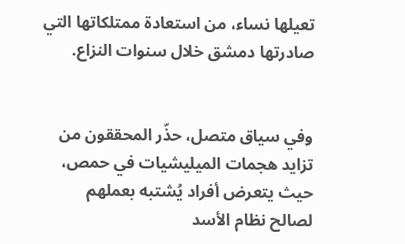تعيلها نساء، من استعادة ممتلكاتها التي صادرتها دمشق خلال سنوات النزاع.


وفي سياق متصل، حذّر المحققون من تزايد هجمات الميليشيات في حمص، حيث يتعرض أفراد يُشتبه بعملهم لصالح نظام الأسد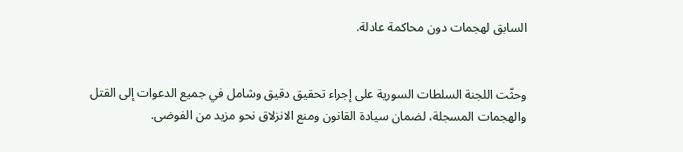السابق لهجمات دون محاكمة عادلة.


وحثّت اللجنة السلطات السورية على إجراء تحقيق دقيق وشامل في جميع الدعوات إلى القتل والهجمات المسجلة، لضمان سيادة القانون ومنع الانزلاق نحو مزيد من الفوضى.